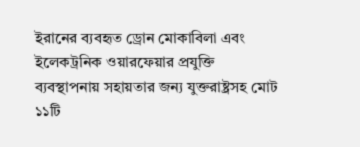ইরানের ব্যবহৃত ড্রোন মোকাবিলা এবং ইলেকট্রনিক ওয়ারফেয়ার প্রযুক্তি ব্যবস্থাপনায় সহায়তার জন্য যুক্তরাষ্ট্রসহ মোট ১১টি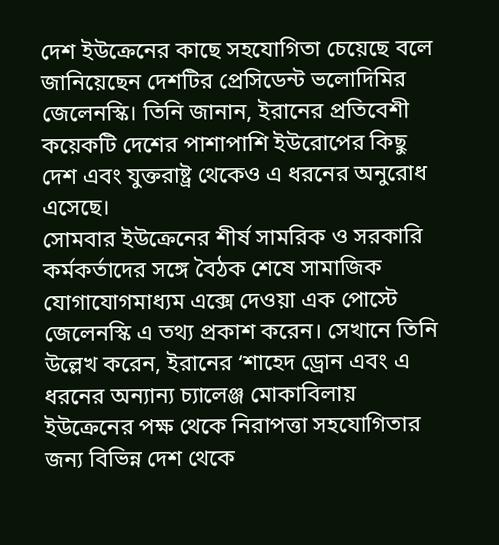দেশ ইউক্রেনের কাছে সহযোগিতা চেয়েছে বলে জানিয়েছেন দেশটির প্রেসিডেন্ট ভলোদিমির জেলেনস্কি। তিনি জানান, ইরানের প্রতিবেশী কয়েকটি দেশের পাশাপাশি ইউরোপের কিছু দেশ এবং যুক্তরাষ্ট্র থেকেও এ ধরনের অনুরোধ এসেছে।
সোমবার ইউক্রেনের শীর্ষ সামরিক ও সরকারি কর্মকর্তাদের সঙ্গে বৈঠক শেষে সামাজিক যোগাযোগমাধ্যম এক্সে দেওয়া এক পোস্টে জেলেনস্কি এ তথ্য প্রকাশ করেন। সেখানে তিনি উল্লেখ করেন, ইরানের ‘শাহেদ ড্রোন এবং এ ধরনের অন্যান্য চ্যালেঞ্জ মোকাবিলায় ইউক্রেনের পক্ষ থেকে নিরাপত্তা সহযোগিতার জন্য বিভিন্ন দেশ থেকে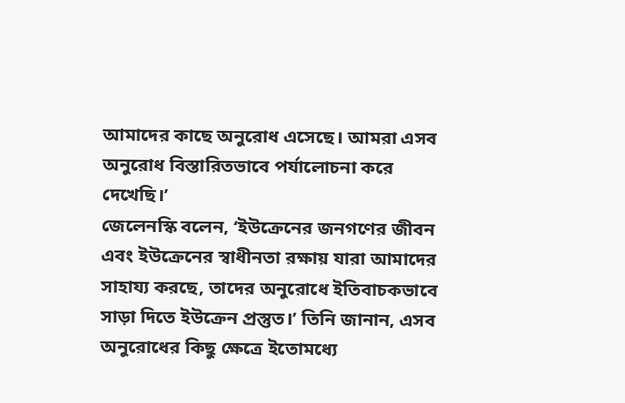আমাদের কাছে অনুরোধ এসেছে। আমরা এসব অনুরোধ বিস্তারিতভাবে পর্যালোচনা করে দেখেছি।’
জেলেনস্কি বলেন, ‘ইউক্রেনের জনগণের জীবন এবং ইউক্রেনের স্বাধীনতা রক্ষায় যারা আমাদের সাহায্য করছে, তাদের অনুরোধে ইতিবাচকভাবে সাড়া দিতে ইউক্রেন প্রস্তুত।’ তিনি জানান, এসব অনুরোধের কিছু ক্ষেত্রে ইতোমধ্যে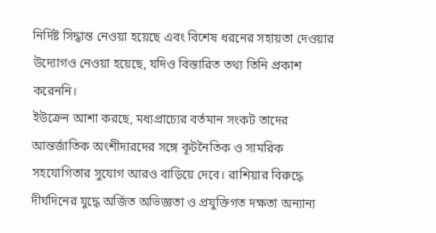নির্দিষ্ট সিদ্ধান্ত নেওয়া হয়েছে এবং বিশেষ ধরনের সহায়তা দেওয়ার উদ্যোগও নেওয়া হয়েছে, যদিও বিস্তারিত তথ্য তিনি প্রকাশ করেননি।
ইউক্রেন আশা করছে, মধ্যপ্রাচ্যের বর্তমান সংকট তাদের আন্তর্জাতিক অংশীদারদের সঙ্গে কূটনৈতিক ও সামরিক সহযোগিতার সুযোগ আরও বাড়িয়ে দেবে। রাশিয়ার বিরুদ্ধে দীর্ঘদিনের যুদ্ধে অর্জিত অভিজ্ঞতা ও প্রযুক্তিগত দক্ষতা অন্যান্য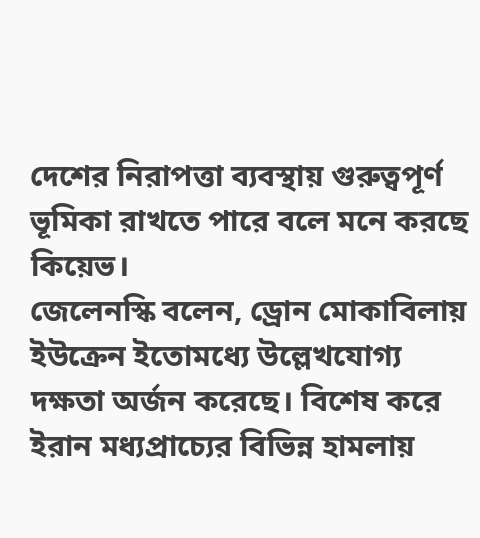দেশের নিরাপত্তা ব্যবস্থায় গুরুত্বপূর্ণ ভূমিকা রাখতে পারে বলে মনে করছে কিয়েভ।
জেলেনস্কি বলেন, ড্রোন মোকাবিলায় ইউক্রেন ইতোমধ্যে উল্লেখযোগ্য দক্ষতা অর্জন করেছে। বিশেষ করে ইরান মধ্যপ্রাচ্যের বিভিন্ন হামলায়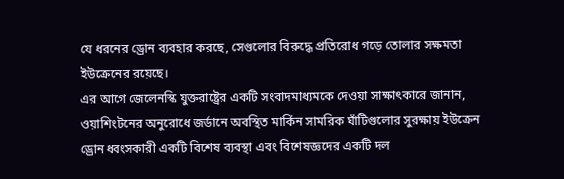যে ধরনের ড্রোন ব্যবহার করছে, সেগুলোর বিরুদ্ধে প্রতিরোধ গড়ে তোলার সক্ষমতা ইউক্রেনের রয়েছে।
এর আগে জেলেনস্কি যুক্তরাষ্ট্রের একটি সংবাদমাধ্যমকে দেওয়া সাক্ষাৎকারে জানান, ওয়াশিংটনের অনুরোধে জর্ডানে অবস্থিত মার্কিন সামরিক ঘাঁটিগুলোর সুরক্ষায় ইউক্রেন ড্রোন ধ্বংসকারী একটি বিশেষ ব্যবস্থা এবং বিশেষজ্ঞদের একটি দল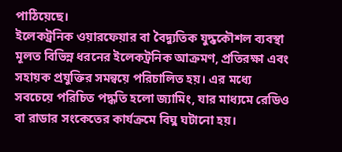পাঠিয়েছে।
ইলেকট্রনিক ওয়ারফেয়ার বা বৈদ্যুতিক যুদ্ধকৌশল ব্যবস্থা মূলত বিভিন্ন ধরনের ইলেকট্রনিক আক্রমণ, প্রতিরক্ষা এবং সহায়ক প্রযুক্তির সমন্বয়ে পরিচালিত হয়। এর মধ্যে সবচেয়ে পরিচিত পদ্ধতি হলো জ্যামিং, যার মাধ্যমে রেডিও বা রাডার সংকেতের কার্যক্রমে বিঘ্ন ঘটানো হয়।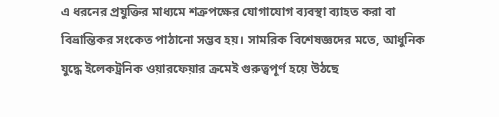এ ধরনের প্রযুক্তির মাধ্যমে শত্রুপক্ষের যোগাযোগ ব্যবস্থা ব্যাহত করা বা বিভ্রান্তিকর সংকেত পাঠানো সম্ভব হয়। সামরিক বিশেষজ্ঞদের মতে, আধুনিক যুদ্ধে ইলেকট্রনিক ওয়ারফেয়ার ক্রমেই গুরুত্বপূর্ণ হয়ে উঠছে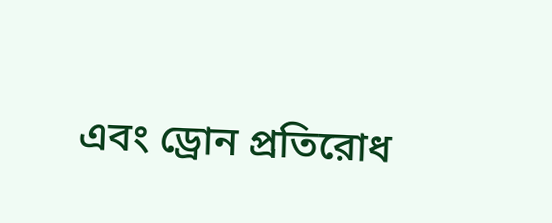এবং ড্রোন প্রতিরোধ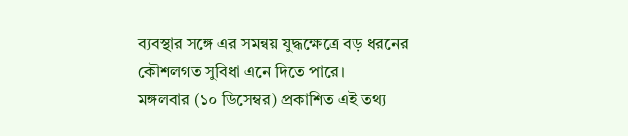ব্যবস্থার সঙ্গে এর সমন্বয় যুদ্ধক্ষেত্রে বড় ধরনের কৌশলগত সুবিধা এনে দিতে পারে।
মঙ্গলবার (১০ ডিসেম্বর) প্রকাশিত এই তথ্য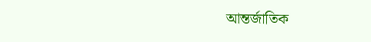আন্তর্জাতিক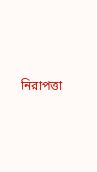নিরাপত্তা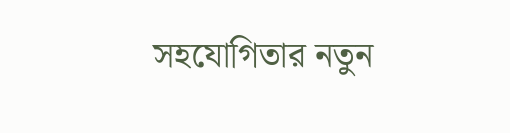সহযোগিতার নতুন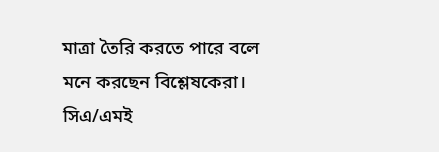মাত্রা তৈরি করতে পারে বলে মনে করছেন বিশ্লেষকেরা।
সিএ/এমই